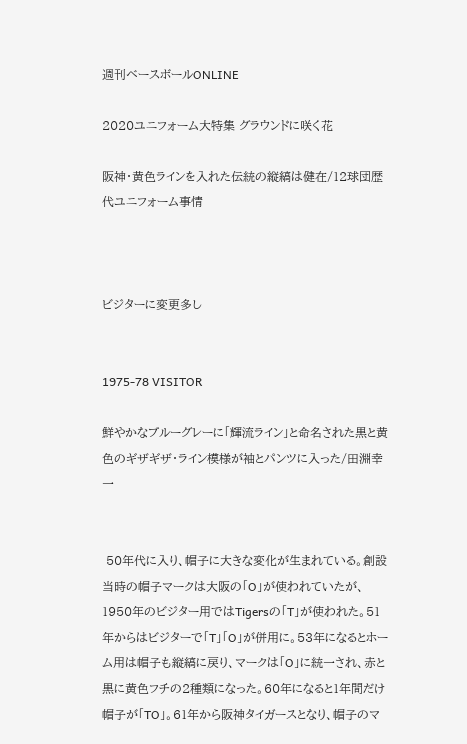週刊ベースボールONLINE

2020ユニフォーム大特集 グラウンドに咲く花

阪神・黄色ラインを入れた伝統の縦縞は健在/12球団歴代ユニフォーム事情



ビジターに変更多し


1975-78 VISITOR

鮮やかなブルーグレーに「輝流ライン」と命名された黒と黄色のギザギザ・ライン模様が袖とパンツに入った/田淵幸一


 50年代に入り、帽子に大きな変化が生まれている。創設当時の帽子マークは大阪の「O」が使われていたが、1950年のビジター用ではTigersの「T」が使われた。51年からはビジターで「T」「O」が併用に。53年になるとホーム用は帽子も縦縞に戻り、マークは「O」に統一され、赤と黒に黄色フチの2種類になった。60年になると1年間だけ帽子が「TO」。61年から阪神タイガースとなり、帽子のマ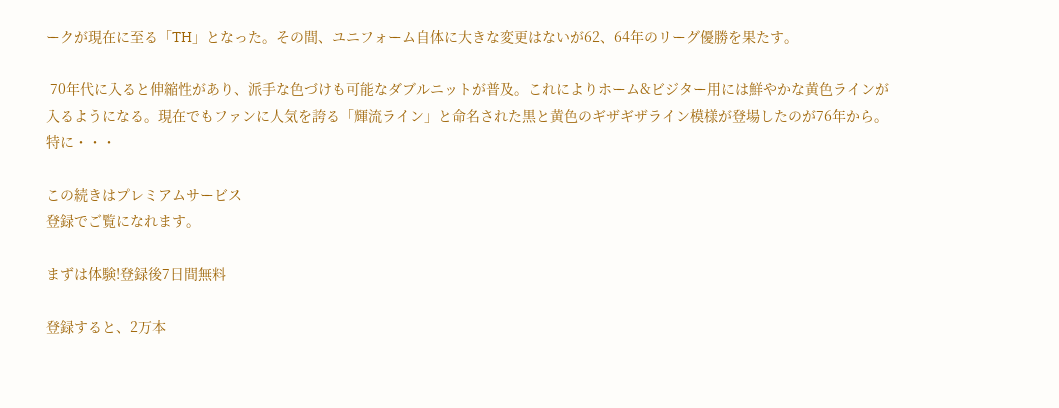ークが現在に至る「TH」となった。その間、ユニフォーム自体に大きな変更はないが62、64年のリーグ優勝を果たす。

 70年代に入ると伸縮性があり、派手な色づけも可能なダブルニットが普及。これによりホーム&ビジター用には鮮やかな黄色ラインが入るようになる。現在でもファンに人気を誇る「輝流ライン」と命名された黒と黄色のギザギザライン模様が登場したのが76年から。特に・・・

この続きはプレミアムサービス
登録でご覧になれます。

まずは体験!登録後7日間無料

登録すると、2万本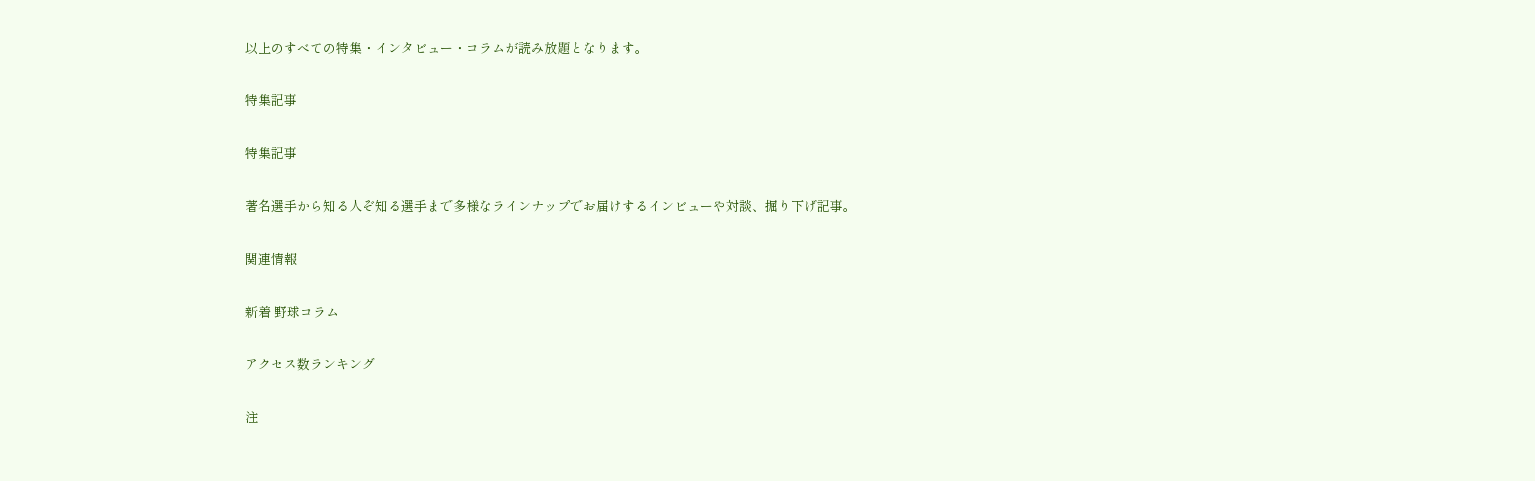以上のすべての特集・インタビュー・コラムが読み放題となります。

特集記事

特集記事

著名選手から知る人ぞ知る選手まで多様なラインナップでお届けするインビューや対談、掘り下げ記事。

関連情報

新着 野球コラム

アクセス数ランキング

注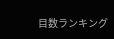目数ランキング